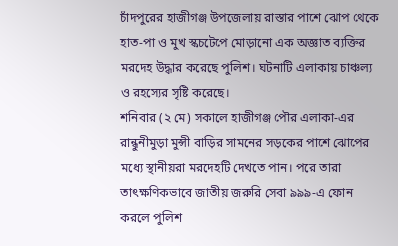চাঁদপুরের হাজীগঞ্জ উপজেলায় রাস্তার পাশে ঝোপ থেকে হাত-পা ও মুখ স্কচটেপে মোড়ানো এক অজ্ঞাত ব্যক্তির মরদেহ উদ্ধার করেছে পুলিশ। ঘটনাটি এলাকায় চাঞ্চল্য ও রহস্যের সৃষ্টি করেছে।
শনিবার (২ মে) সকালে হাজীগঞ্জ পৌর এলাকা-এর রান্ধুনীমুড়া মুন্সী বাড়ির সামনের সড়কের পাশে ঝোপের মধ্যে স্থানীয়রা মরদেহটি দেখতে পান। পরে তারা তাৎক্ষণিকভাবে জাতীয় জরুরি সেবা ৯৯৯-এ ফোন করলে পুলিশ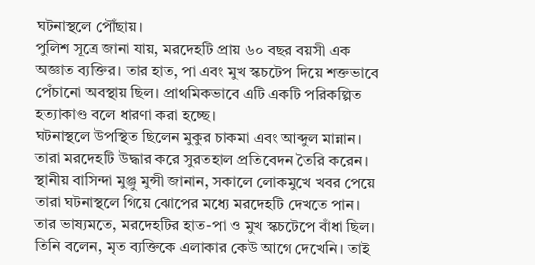ঘটনাস্থলে পৌঁছায়।
পুলিশ সূত্রে জানা যায়, মরদেহটি প্রায় ৬০ বছর বয়সী এক অজ্ঞাত ব্যক্তির। তার হাত, পা এবং মুখ স্কচটেপ দিয়ে শক্তভাবে পেঁচানো অবস্থায় ছিল। প্রাথমিকভাবে এটি একটি পরিকল্পিত হত্যাকাণ্ড বলে ধারণা করা হচ্ছে।
ঘটনাস্থলে উপস্থিত ছিলেন মুকুর চাকমা এবং আব্দুল মান্নান। তারা মরদেহটি উদ্ধার করে সুরতহাল প্রতিবেদন তৈরি করেন।
স্থানীয় বাসিন্দা মুঞ্জু মুন্সী জানান, সকালে লোকমুখে খবর পেয়ে তারা ঘটনাস্থলে গিয়ে ঝোপের মধ্যে মরদেহটি দেখতে পান। তার ভাষ্যমতে, মরদেহটির হাত-পা ও মুখ স্কচটেপে বাঁধা ছিল। তিনি বলেন, মৃত ব্যক্তিকে এলাকার কেউ আগে দেখেনি। তাই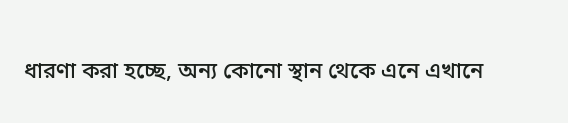ধারণা করা হচ্ছে, অন্য কোনো স্থান থেকে এনে এখানে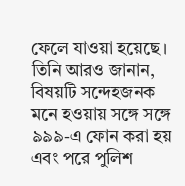ফেলে যাওয়া হয়েছে।
তিনি আরও জানান, বিষয়টি সন্দেহজনক মনে হওয়ায় সঙ্গে সঙ্গে ৯৯৯-এ ফোন করা হয় এবং পরে পুলিশ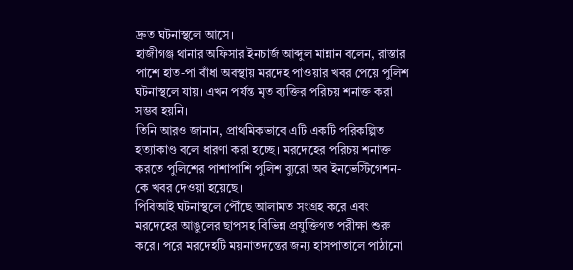দ্রুত ঘটনাস্থলে আসে।
হাজীগঞ্জ থানার অফিসার ইনচার্জ আব্দুল মান্নান বলেন, রাস্তার পাশে হাত-পা বাঁধা অবস্থায় মরদেহ পাওয়ার খবর পেয়ে পুলিশ ঘটনাস্থলে যায়। এখন পর্যন্ত মৃত ব্যক্তির পরিচয় শনাক্ত করা সম্ভব হয়নি।
তিনি আরও জানান, প্রাথমিকভাবে এটি একটি পরিকল্পিত হত্যাকাণ্ড বলে ধারণা করা হচ্ছে। মরদেহের পরিচয় শনাক্ত করতে পুলিশের পাশাপাশি পুলিশ ব্যুরো অব ইনভেস্টিগেশন-কে খবর দেওয়া হয়েছে।
পিবিআই ঘটনাস্থলে পৌঁছে আলামত সংগ্রহ করে এবং মরদেহের আঙুলের ছাপসহ বিভিন্ন প্রযুক্তিগত পরীক্ষা শুরু করে। পরে মরদেহটি ময়নাতদন্তের জন্য হাসপাতালে পাঠানো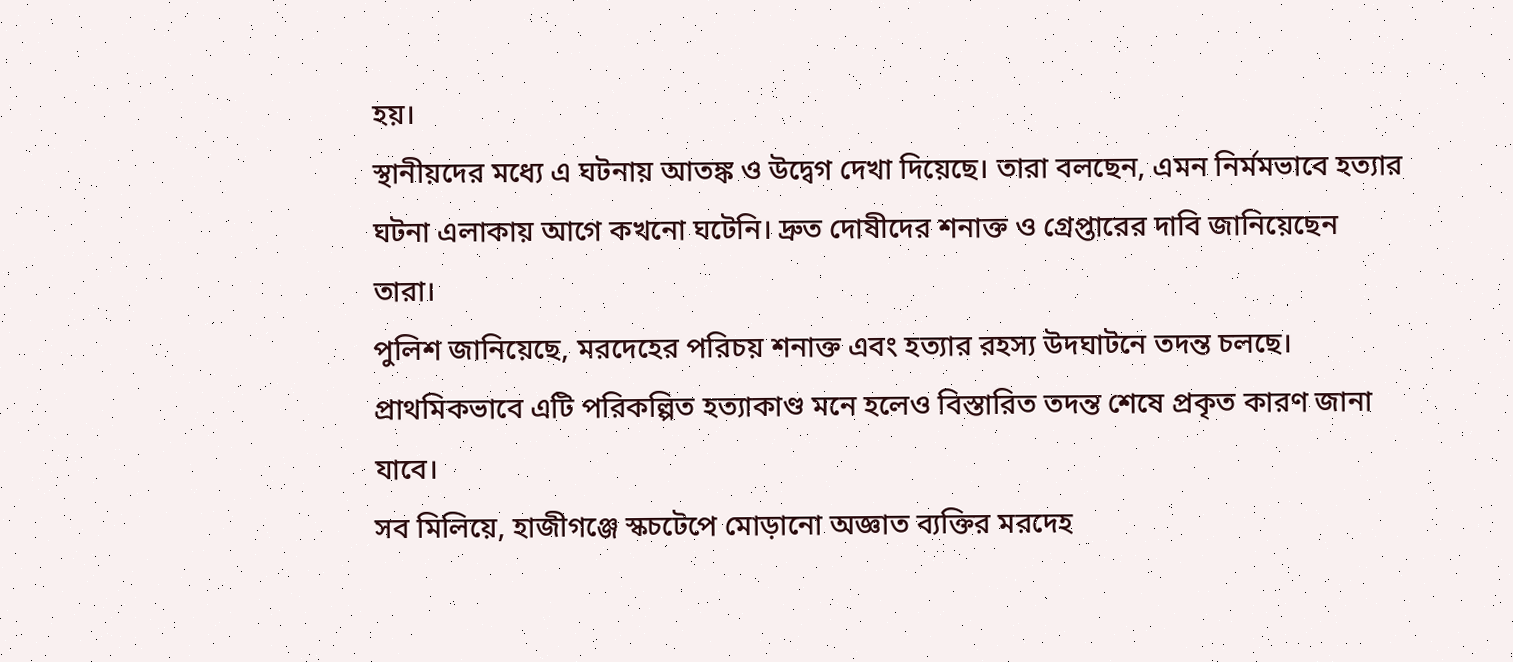হয়।
স্থানীয়দের মধ্যে এ ঘটনায় আতঙ্ক ও উদ্বেগ দেখা দিয়েছে। তারা বলছেন, এমন নির্মমভাবে হত্যার ঘটনা এলাকায় আগে কখনো ঘটেনি। দ্রুত দোষীদের শনাক্ত ও গ্রেপ্তারের দাবি জানিয়েছেন তারা।
পুলিশ জানিয়েছে, মরদেহের পরিচয় শনাক্ত এবং হত্যার রহস্য উদঘাটনে তদন্ত চলছে। প্রাথমিকভাবে এটি পরিকল্পিত হত্যাকাণ্ড মনে হলেও বিস্তারিত তদন্ত শেষে প্রকৃত কারণ জানা যাবে।
সব মিলিয়ে, হাজীগঞ্জে স্কচটেপে মোড়ানো অজ্ঞাত ব্যক্তির মরদেহ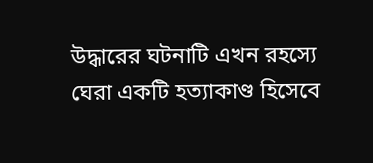উদ্ধারের ঘটনাটি এখন রহস্যে ঘেরা একটি হত্যাকাণ্ড হিসেবে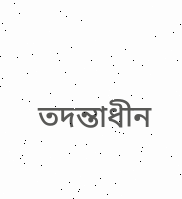তদন্তাধীন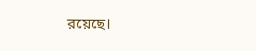রয়েছে।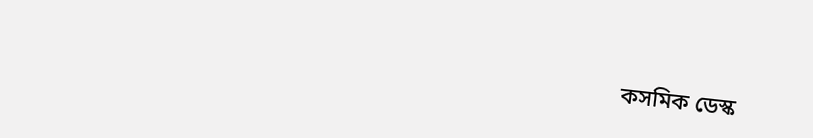কসমিক ডেস্ক